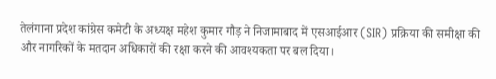तेलंगाना प्रदेश कांग्रेस कमेटी के अध्यक्ष महेश कुमार गौड़ ने निजामाबाद में एसआईआर (SIR) प्रक्रिया की समीक्षा की और नागरिकों के मतदान अधिकारों की रक्षा करने की आवश्यकता पर बल दिया।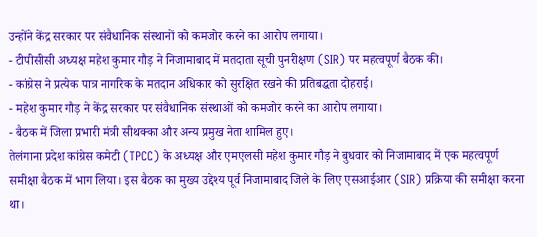उन्होंने केंद्र सरकार पर संवैधानिक संस्थानों को कमजोर करने का आरोप लगाया।
- टीपीसीसी अध्यक्ष महेश कुमार गौड़ ने निजामाबाद में मतदाता सूची पुनरीक्षण (SIR) पर महत्वपूर्ण बैठक की।
- कांग्रेस ने प्रत्येक पात्र नागरिक के मतदान अधिकार को सुरक्षित रखने की प्रतिबद्धता दोहराई।
- महेश कुमार गौड़ ने केंद्र सरकार पर संवैधानिक संस्थाओं को कमजोर करने का आरोप लगाया।
- बैठक में जिला प्रभारी मंत्री सीथक्का और अन्य प्रमुख नेता शामिल हुए।
तेलंगाना प्रदेश कांग्रेस कमेटी (TPCC) के अध्यक्ष और एमएलसी महेश कुमार गौड़ ने बुधवार को निजामाबाद में एक महत्वपूर्ण समीक्षा बैठक में भाग लिया। इस बैठक का मुख्य उद्देश्य पूर्व निजामाबाद जिले के लिए एसआईआर (SIR) प्रक्रिया की समीक्षा करना था।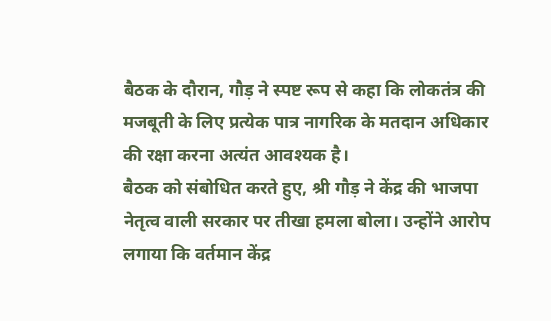बैठक के दौरान, गौड़ ने स्पष्ट रूप से कहा कि लोकतंत्र की मजबूती के लिए प्रत्येक पात्र नागरिक के मतदान अधिकार की रक्षा करना अत्यंत आवश्यक है।
बैठक को संबोधित करते हुए, श्री गौड़ ने केंद्र की भाजपा नेतृत्व वाली सरकार पर तीखा हमला बोला। उन्होंने आरोप लगाया कि वर्तमान केंद्र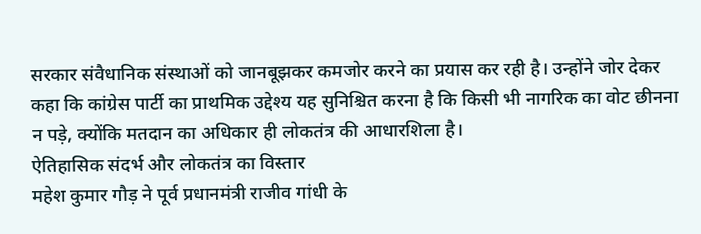सरकार संवैधानिक संस्थाओं को जानबूझकर कमजोर करने का प्रयास कर रही है। उन्होंने जोर देकर कहा कि कांग्रेस पार्टी का प्राथमिक उद्देश्य यह सुनिश्चित करना है कि किसी भी नागरिक का वोट छीनना न पड़े, क्योंकि मतदान का अधिकार ही लोकतंत्र की आधारशिला है।
ऐतिहासिक संदर्भ और लोकतंत्र का विस्तार
महेश कुमार गौड़ ने पूर्व प्रधानमंत्री राजीव गांधी के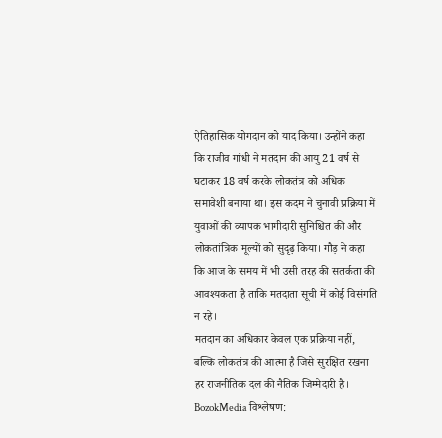ऐतिहासिक योगदान को याद किया। उन्होंने कहा कि राजीव गांधी ने मतदान की आयु 21 वर्ष से घटाकर 18 वर्ष करके लोकतंत्र को अधिक समावेशी बनाया था। इस कदम ने चुनावी प्रक्रिया में युवाओं की व्यापक भागीदारी सुनिश्चित की और लोकतांत्रिक मूल्यों को सुदृढ़ किया। गौड़ ने कहा कि आज के समय में भी उसी तरह की सतर्कता की आवश्यकता है ताकि मतदाता सूची में कोई विसंगति न रहे।
मतदान का अधिकार केवल एक प्रक्रिया नहीं, बल्कि लोकतंत्र की आत्मा है जिसे सुरक्षित रखना हर राजनीतिक दल की नैतिक जिम्मेदारी है।
BozokMedia विश्लेषण: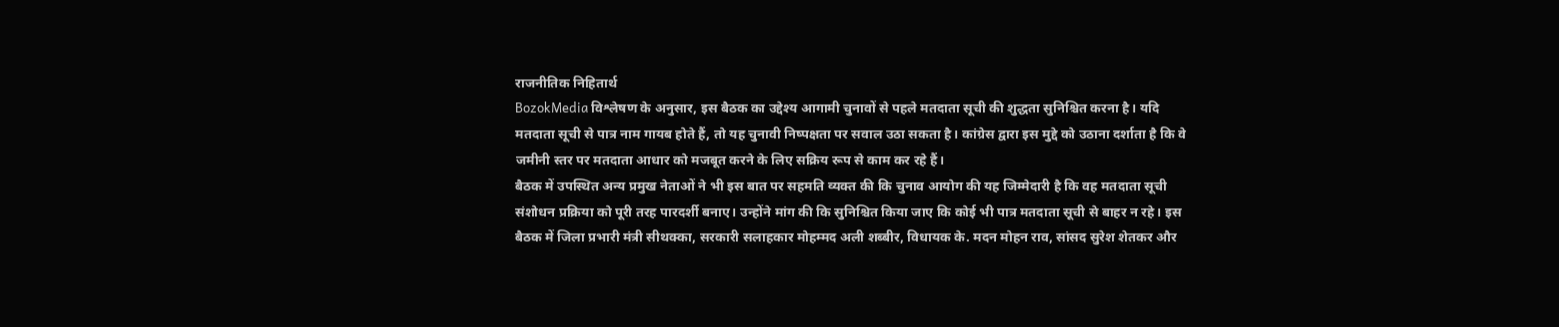राजनीतिक निहितार्थ
BozokMedia विश्लेषण के अनुसार, इस बैठक का उद्देश्य आगामी चुनावों से पहले मतदाता सूची की शुद्धता सुनिश्चित करना है। यदि मतदाता सूची से पात्र नाम गायब होते हैं, तो यह चुनावी निष्पक्षता पर सवाल उठा सकता है। कांग्रेस द्वारा इस मुद्दे को उठाना दर्शाता है कि वे जमीनी स्तर पर मतदाता आधार को मजबूत करने के लिए सक्रिय रूप से काम कर रहे हैं।
बैठक में उपस्थित अन्य प्रमुख नेताओं ने भी इस बात पर सहमति व्यक्त की कि चुनाव आयोग की यह जिम्मेदारी है कि वह मतदाता सूची संशोधन प्रक्रिया को पूरी तरह पारदर्शी बनाए। उन्होंने मांग की कि सुनिश्चित किया जाए कि कोई भी पात्र मतदाता सूची से बाहर न रहे। इस बैठक में जिला प्रभारी मंत्री सीथक्का, सरकारी सलाहकार मोहम्मद अली शब्बीर, विधायक के. मदन मोहन राव, सांसद सुरेश शेतकर और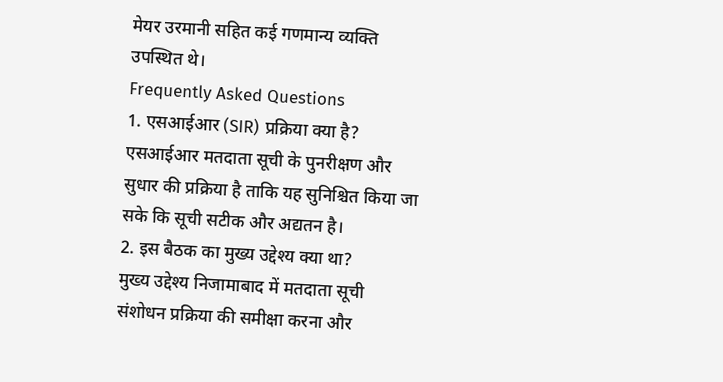मेयर उरमानी सहित कई गणमान्य व्यक्ति उपस्थित थे।
Frequently Asked Questions
1. एसआईआर (SIR) प्रक्रिया क्या है?
एसआईआर मतदाता सूची के पुनरीक्षण और सुधार की प्रक्रिया है ताकि यह सुनिश्चित किया जा सके कि सूची सटीक और अद्यतन है।
2. इस बैठक का मुख्य उद्देश्य क्या था?
मुख्य उद्देश्य निजामाबाद में मतदाता सूची संशोधन प्रक्रिया की समीक्षा करना और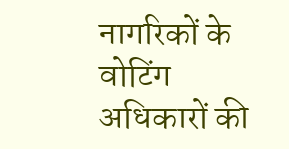नागरिकों के वोटिंग अधिकारों की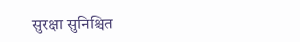सुरक्षा सुनिश्चित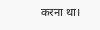करना था।